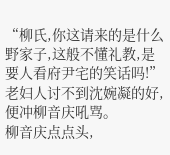“柳氏,你这请来的是什么野家子,这般不懂礼教,是要人看府尹宅的笑话吗!”
老妇人讨不到沈婉凝的好,便冲柳音庆吼骂。
柳音庆点点头,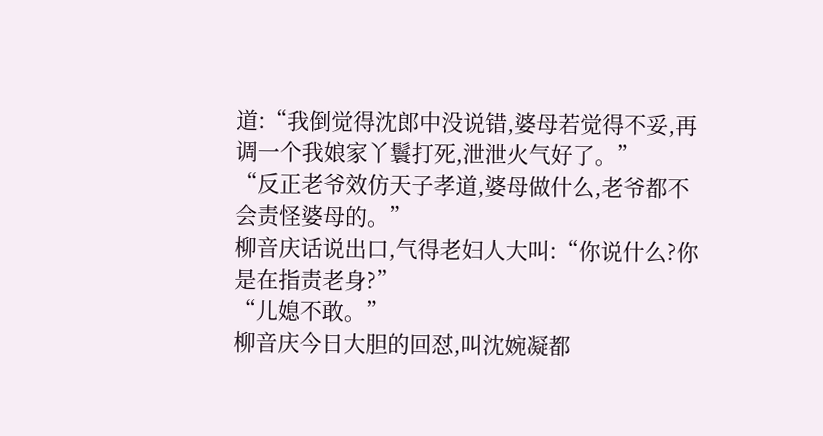道:“我倒觉得沈郎中没说错,婆母若觉得不妥,再调一个我娘家丫鬟打死,泄泄火气好了。”
“反正老爷效仿天子孝道,婆母做什么,老爷都不会责怪婆母的。”
柳音庆话说出口,气得老妇人大叫:“你说什么?你是在指责老身?”
“儿媳不敢。”
柳音庆今日大胆的回怼,叫沈婉凝都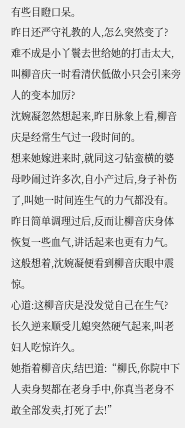有些目瞪口呆。
昨日还严守礼教的人,怎么突然变了?
难不成是小丫鬟去世给她的打击太大,叫柳音庆一时看清伏低做小只会引来旁人的变本加厉?
沈婉凝忽然想起来,昨日脉象上看,柳音庆是经常生气过一段时间的。
想来她嫁进来时,就同这刁钻蛮横的婆母吵闹过许多次,自小产过后,身子补伤了,叫她一时间连生气的力气都没有。
昨日简单调理过后,反而让柳音庆身体恢复一些血气,讲话起来也更有力气。
这般想着,沈婉凝便看到柳音庆眼中震惊。
心道:这柳音庆是没发觉自己在生气?
长久逆来顺受儿媳突然硬气起来,叫老妇人吃惊许久。
她指着柳音庆,结巴道:“柳氏,你院中下人卖身契都在老身手中,你真当老身不敢全部发卖,打死了去!”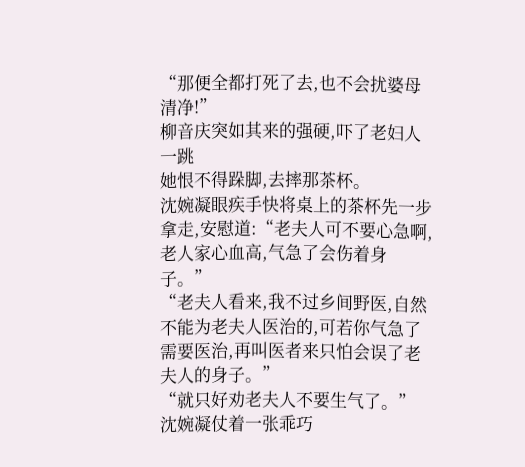“那便全都打死了去,也不会扰婆母清净!”
柳音庆突如其来的强硬,吓了老妇人一跳
她恨不得跺脚,去摔那茶杯。
沈婉凝眼疾手快将桌上的茶杯先一步拿走,安慰道:“老夫人可不要心急啊,老人家心血高,气急了会伤着身子。”
“老夫人看来,我不过乡间野医,自然不能为老夫人医治的,可若你气急了需要医治,再叫医者来只怕会误了老夫人的身子。”
“就只好劝老夫人不要生气了。”
沈婉凝仗着一张乖巧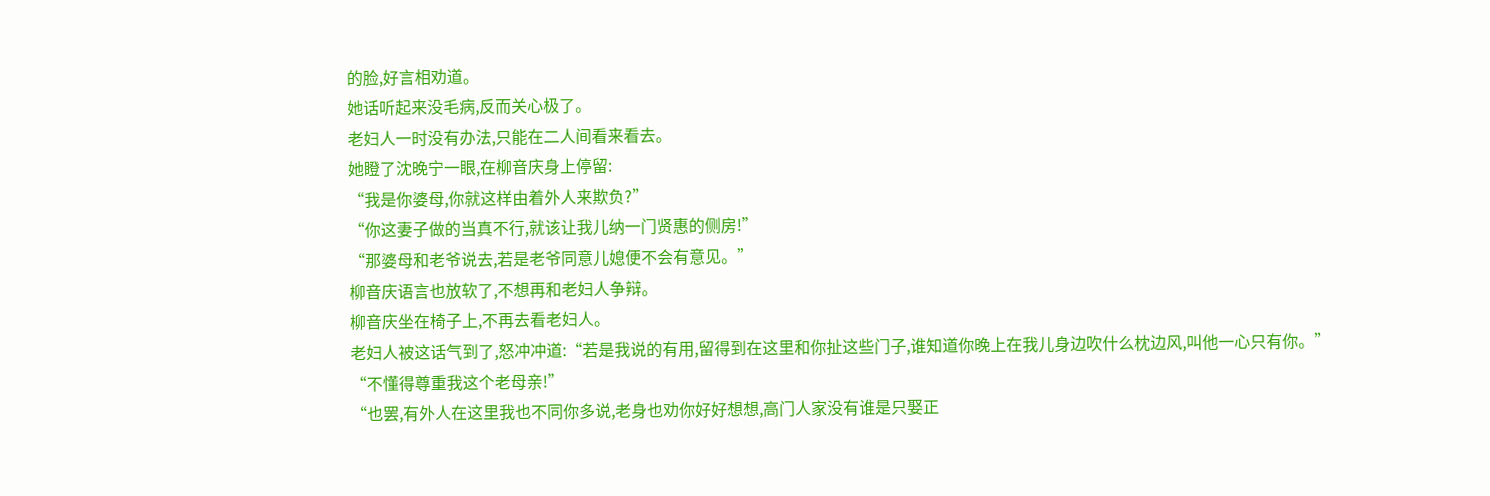的脸,好言相劝道。
她话听起来没毛病,反而关心极了。
老妇人一时没有办法,只能在二人间看来看去。
她瞪了沈晚宁一眼,在柳音庆身上停留:
“我是你婆母,你就这样由着外人来欺负?”
“你这妻子做的当真不行,就该让我儿纳一门贤惠的侧房!”
“那婆母和老爷说去,若是老爷同意儿媳便不会有意见。”
柳音庆语言也放软了,不想再和老妇人争辩。
柳音庆坐在椅子上,不再去看老妇人。
老妇人被这话气到了,怒冲冲道:“若是我说的有用,留得到在这里和你扯这些门子,谁知道你晚上在我儿身边吹什么枕边风,叫他一心只有你。”
“不懂得尊重我这个老母亲!”
“也罢,有外人在这里我也不同你多说,老身也劝你好好想想,高门人家没有谁是只娶正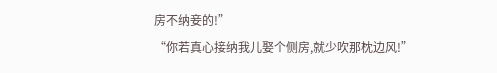房不纳妾的!”
“你若真心接纳我儿娶个侧房,就少吹那枕边风!”